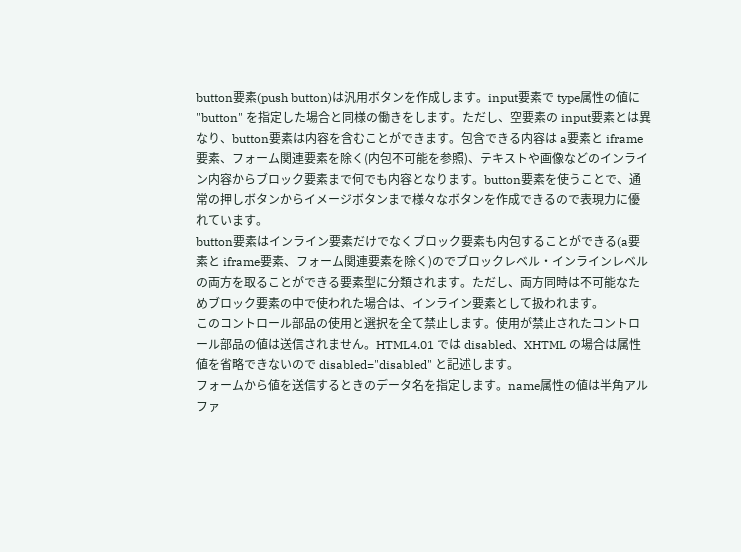button要素(push button)は汎用ボタンを作成します。input要素で type属性の値に "button" を指定した場合と同様の働きをします。ただし、空要素の input要素とは異なり、button要素は内容を含むことができます。包含できる内容は a要素と iframe要素、フォーム関連要素を除く(内包不可能を参照)、テキストや画像などのインライン内容からブロック要素まで何でも内容となります。button要素を使うことで、通常の押しボタンからイメージボタンまで様々なボタンを作成できるので表現力に優れています。
button要素はインライン要素だけでなくブロック要素も内包することができる(a要素と iframe要素、フォーム関連要素を除く)のでブロックレベル・インラインレベルの両方を取ることができる要素型に分類されます。ただし、両方同時は不可能なためブロック要素の中で使われた場合は、インライン要素として扱われます。
このコントロール部品の使用と選択を全て禁止します。使用が禁止されたコントロール部品の値は送信されません。HTML4.01 では disabled、XHTML の場合は属性値を省略できないので disabled="disabled" と記述します。
フォームから値を送信するときのデータ名を指定します。name属性の値は半角アルファ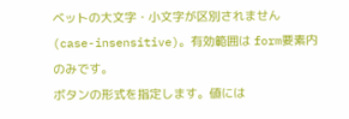ベットの大文字・小文字が区別されません(case-insensitive)。有効範囲は form要素内のみです。
ボタンの形式を指定します。値には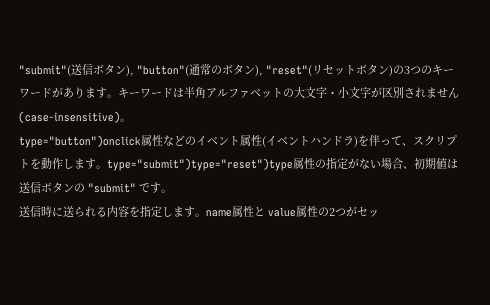"submit"(送信ボタン), "button"(通常のボタン), "reset"(リセットボタン)の3つのキーワードがあります。キーワードは半角アルファベットの大文字・小文字が区別されません(case-insensitive)。
type="button")onclick属性などのイベント属性(イベントハンドラ)を伴って、スクリプトを動作します。type="submit")type="reset")type属性の指定がない場合、初期値は送信ボタンの "submit" です。
送信時に送られる内容を指定します。name属性と value属性の2つがセッ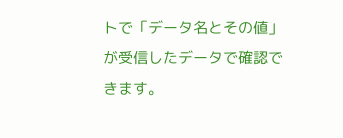トで「データ名とその値」が受信したデータで確認できます。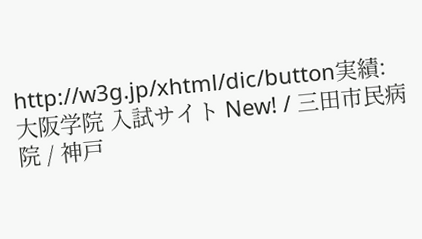http://w3g.jp/xhtml/dic/button実績:大阪学院 入試サイト New! / 三田市民病院 / 神戸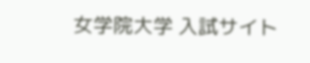女学院大学 入試サイト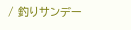/ 釣りサンデー